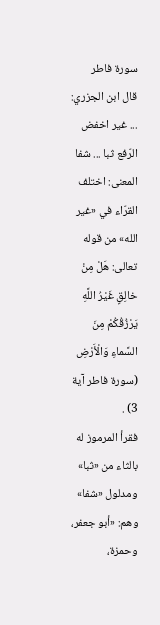سورة فاطر
قال ابن الجزري:
... غير اخفض الرّفع ثبا ... شفا
المعنى: اختلف القرّاء في «غير الله» من قوله تعالى: هَلْ مِنْ خالِقٍ غَيْرُ اللَّهِ يَرْزُقُكُمْ مِنَ السَّماءِ وَالْأَرْضِ (سورة فاطر آية 3) .
فقرأ المرموز له بالثاء من «ثبا» ومدلول «شفا» وهم: «أبو جعفر، وحمزة،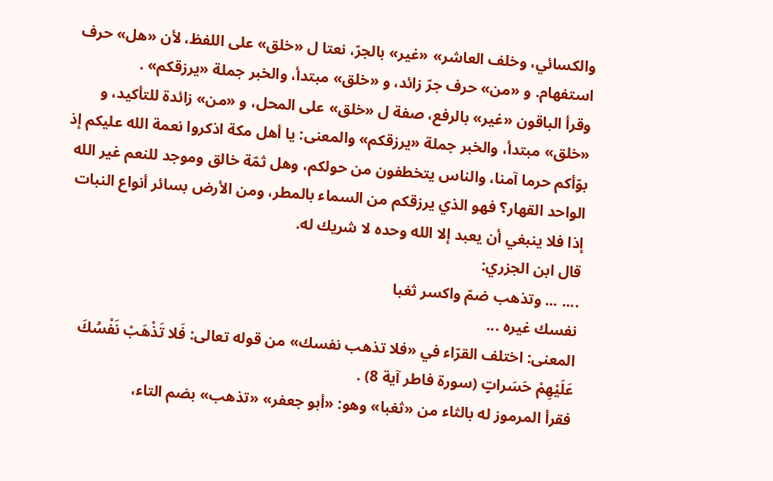والكسائي، وخلف العاشر» «غير» بالجرّ، نعتا ل «خلق» على اللفظ، لأن «هل» حرف استفهام. و «من» حرف جرّ زائد، و «خلق» مبتدأ، والخبر جملة «يرزقكم» .
وقرأ الباقون «غير» بالرفع، صفة ل «خلق» على المحل، و «من» زائدة للتأكيد، و «خلق» مبتدأ، والخبر جملة «يرزقكم» والمعنى: يا أهل مكة اذكروا نعمة الله عليكم إذ بوّأكم حرما آمنا، والناس يتخطفون من حولكم، وهل ثمّة خالق وموجد للنعم غير الله الواحد القهار؟ فهو الذي يرزقكم من السماء بالمطر، ومن الأرض بسائر أنواع النبات إذا فلا ينبغي أن يعبد إلا الله وحده لا شريك له.
قال ابن الجزري:
.... ... وتذهب ضمّ واكسر ثغبا
نفسك غيره ...
المعنى: اختلف القرّاء في «فلا تذهب نفسك» من قوله تعالى: فَلا تَذْهَبْ نَفْسُكَ عَلَيْهِمْ حَسَراتٍ (سورة فاطر آية 8) .
فقرأ المرموز له بالثاء من «ثغبا» وهو: «أبو جعفر» «تذهب» بضم التاء،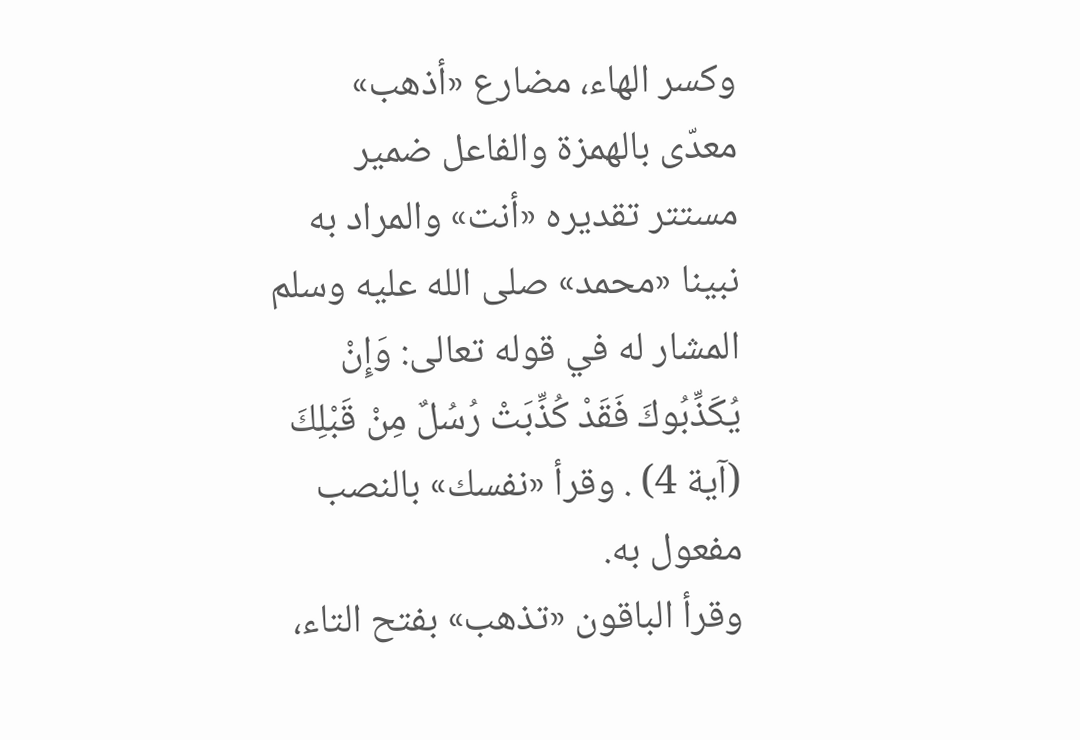وكسر الهاء، مضارع «أذهب» معدّى بالهمزة والفاعل ضمير مستتر تقديره «أنت» والمراد به نبينا «محمد» صلى الله عليه وسلم المشار له في قوله تعالى: وَإِنْ يُكَذِّبُوكَ فَقَدْ كُذِّبَتْ رُسُلٌ مِنْ قَبْلِكَ (آية 4) . وقرأ «نفسك» بالنصب مفعول به.
وقرأ الباقون «تذهب» بفتح التاء،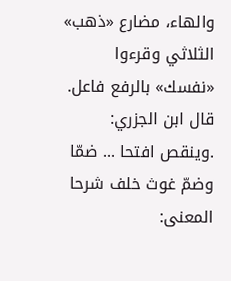والهاء، مضارع «ذهب» الثلاثي وقرءوا «نفسك» بالرفع فاعل.
قال ابن الجزري:
.وينقص افتحا ... ضمّا وضمّ غوث خلف شرحا
المعنى: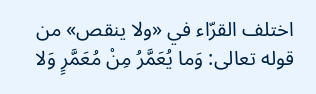اختلف القرّاء في «ولا ينقص» من قوله تعالى: وَما يُعَمَّرُ مِنْ مُعَمَّرٍ وَلا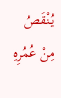يُنْقَصُ مِنْ عُمُرِهِ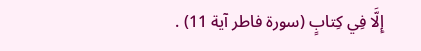إِلَّا فِي كِتابٍ (سورة فاطر آية 11) .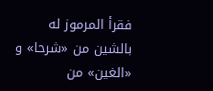فقرأ المرموز له بالشين من «شرحا» و «الغين» من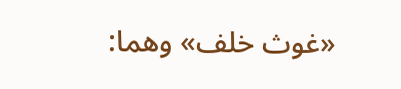«غوث خلف» وهما: